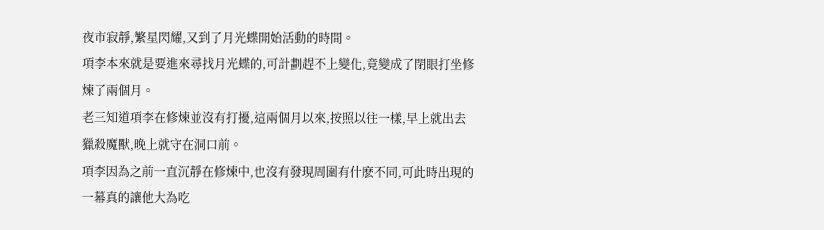夜市寂靜,繁星閃耀,又到了月光蝶開始活動的時間。
項李本來就是要進來尋找月光蝶的,可計劃趕不上變化,竟變成了閉眼打坐修煉了兩個月。
老三知道項李在修煉並沒有打擾,這兩個月以來,按照以往一樣,早上就出去獵殺魔獸,晚上就守在洞口前。
項李因為之前一直沉靜在修煉中,也沒有發現周圍有什麽不同,可此時出現的一幕真的讓他大為吃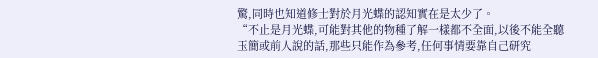驚,同時也知道修士對於月光蝶的認知實在是太少了。
“不止是月光蝶,可能對其他的物種了解一樣都不全面,以後不能全聽玉簡或前人說的話,那些只能作為參考,任何事情要靠自己研究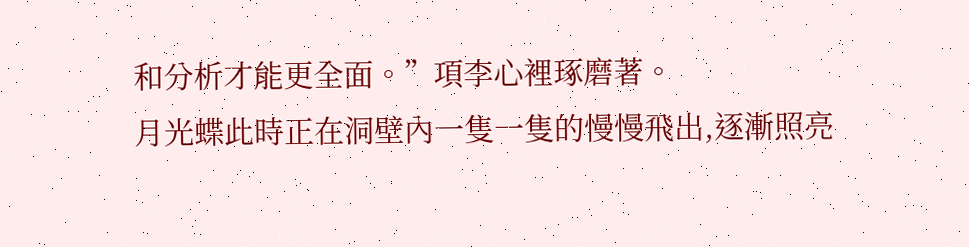和分析才能更全面。”項李心裡琢磨著。
月光蝶此時正在洞壁內一隻一隻的慢慢飛出,逐漸照亮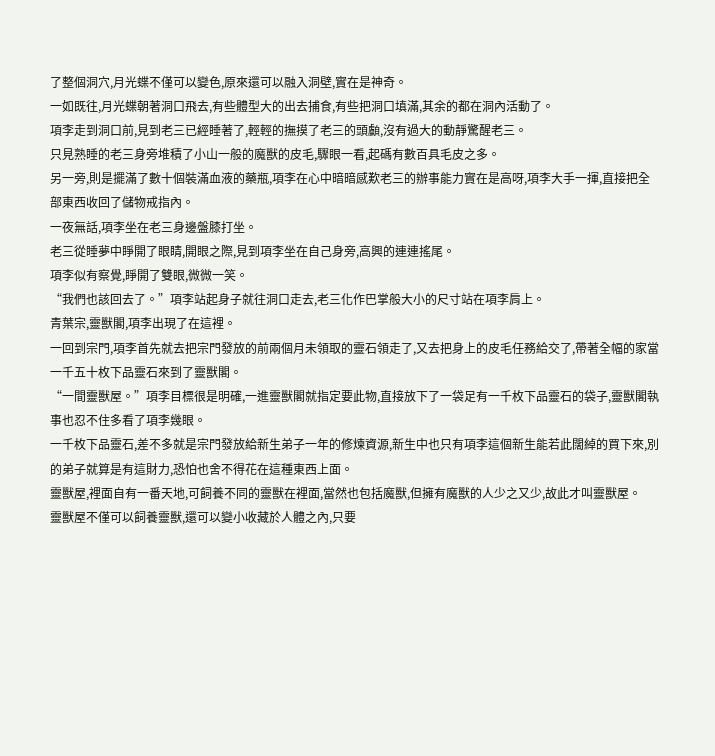了整個洞穴,月光蝶不僅可以變色,原來還可以融入洞壁,實在是神奇。
一如既往,月光蝶朝著洞口飛去,有些體型大的出去捕食,有些把洞口填滿,其余的都在洞內活動了。
項李走到洞口前,見到老三已經睡著了,輕輕的撫摸了老三的頭顱,沒有過大的動靜驚醒老三。
只見熟睡的老三身旁堆積了小山一般的魔獸的皮毛,驟眼一看,起碼有數百具毛皮之多。
另一旁,則是擺滿了數十個裝滿血液的藥瓶,項李在心中暗暗感歎老三的辦事能力實在是高呀,項李大手一揮,直接把全部東西收回了儲物戒指內。
一夜無話,項李坐在老三身邊盤膝打坐。
老三從睡夢中睜開了眼睛,開眼之際,見到項李坐在自己身旁,高興的連連搖尾。
項李似有察覺,睜開了雙眼,微微一笑。
“我們也該回去了。”項李站起身子就往洞口走去,老三化作巴掌般大小的尺寸站在項李肩上。
青葉宗,靈獸閣,項李出現了在這裡。
一回到宗門,項李首先就去把宗門發放的前兩個月未領取的靈石領走了,又去把身上的皮毛任務給交了,帶著全幅的家當一千五十枚下品靈石來到了靈獸閣。
“一間靈獸屋。”項李目標很是明確,一進靈獸閣就指定要此物,直接放下了一袋足有一千枚下品靈石的袋子,靈獸閣執事也忍不住多看了項李幾眼。
一千枚下品靈石,差不多就是宗門發放給新生弟子一年的修煉資源,新生中也只有項李這個新生能若此闊綽的買下來,別的弟子就算是有這財力,恐怕也舍不得花在這種東西上面。
靈獸屋,裡面自有一番天地,可飼養不同的靈獸在裡面,當然也包括魔獸,但擁有魔獸的人少之又少,故此才叫靈獸屋。
靈獸屋不僅可以飼養靈獸,還可以變小收藏於人體之內,只要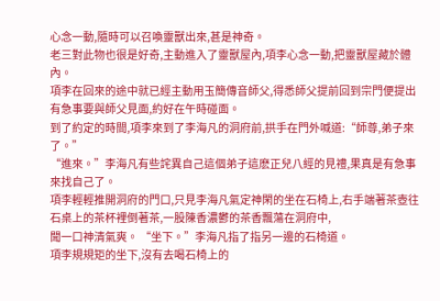心念一動,隨時可以召喚靈獸出來,甚是神奇。
老三對此物也很是好奇,主動進入了靈獸屋內,項李心念一動,把靈獸屋藏於體內。
項李在回來的途中就已經主動用玉簡傳音師父,得悉師父提前回到宗門便提出有急事要與師父見面,約好在午時碰面。
到了約定的時間,項李來到了李海凡的洞府前,拱手在門外喊道:“師尊,弟子來了。”
“進來。”李海凡有些詫異自己這個弟子這麽正兒八經的見禮,果真是有急事來找自己了。
項李輕輕推開洞府的門口,只見李海凡氣定神閑的坐在石椅上,右手端著茶壺往石桌上的茶杯裡倒著茶,一股陳香濃鬱的茶香飄蕩在洞府中,
聞一口神清氣爽。 “坐下。”李海凡指了指另一邊的石椅道。
項李規規矩的坐下,沒有去喝石椅上的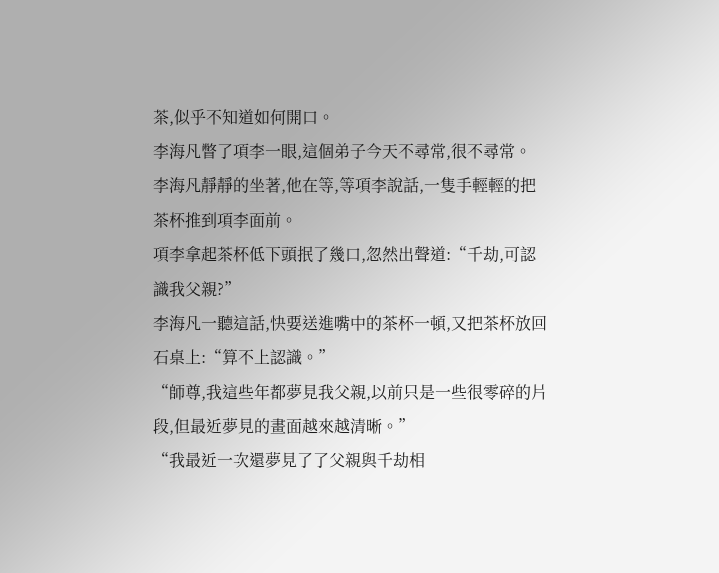茶,似乎不知道如何開口。
李海凡瞥了項李一眼,這個弟子今天不尋常,很不尋常。
李海凡靜靜的坐著,他在等,等項李說話,一隻手輕輕的把茶杯推到項李面前。
項李拿起茶杯低下頭抿了幾口,忽然出聲道:“千劫,可認識我父親?”
李海凡一聽這話,快要送進嘴中的茶杯一頓,又把茶杯放回石桌上:“算不上認識。”
“師尊,我這些年都夢見我父親,以前只是一些很零碎的片段,但最近夢見的畫面越來越清晰。”
“我最近一次還夢見了了父親與千劫相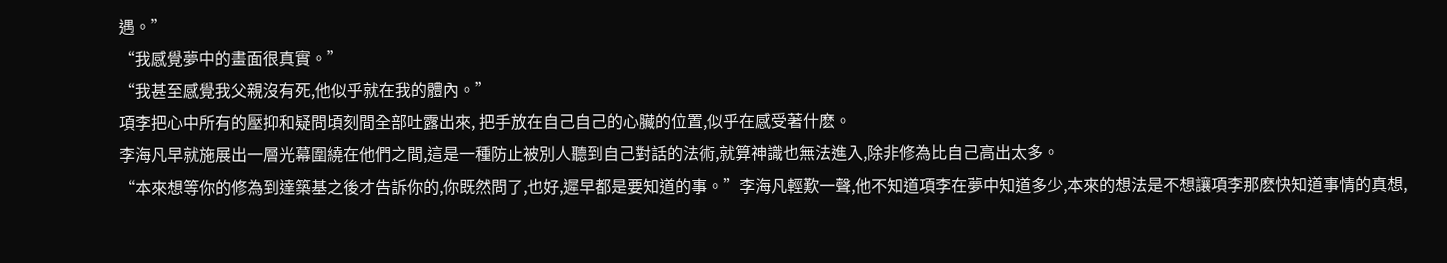遇。”
“我感覺夢中的畫面很真實。”
“我甚至感覺我父親沒有死,他似乎就在我的體內。”
項李把心中所有的壓抑和疑問頃刻間全部吐露出來, 把手放在自己自己的心臟的位置,似乎在感受著什麽。
李海凡早就施展出一層光幕圍繞在他們之間,這是一種防止被別人聽到自己對話的法術,就算神識也無法進入,除非修為比自己高出太多。
“本來想等你的修為到達築基之後才告訴你的,你既然問了,也好,遲早都是要知道的事。”李海凡輕歎一聲,他不知道項李在夢中知道多少,本來的想法是不想讓項李那麽快知道事情的真想,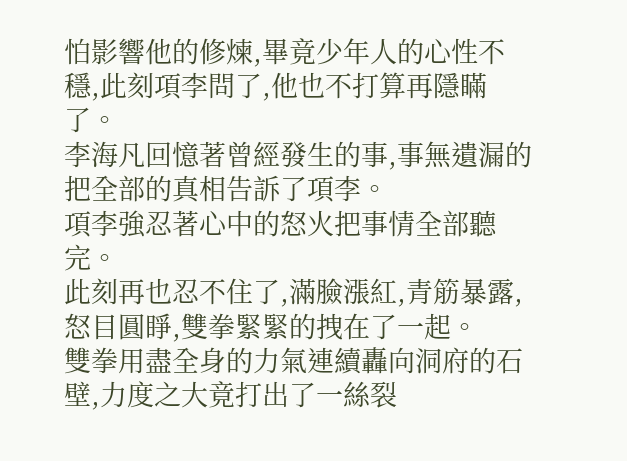怕影響他的修煉,畢竟少年人的心性不穩,此刻項李問了,他也不打算再隱瞞了。
李海凡回憶著曾經發生的事,事無遺漏的把全部的真相告訴了項李。
項李強忍著心中的怒火把事情全部聽完。
此刻再也忍不住了,滿臉漲紅,青筋暴露,怒目圓睜,雙拳緊緊的拽在了一起。
雙拳用盡全身的力氣連續轟向洞府的石壁,力度之大竟打出了一絲裂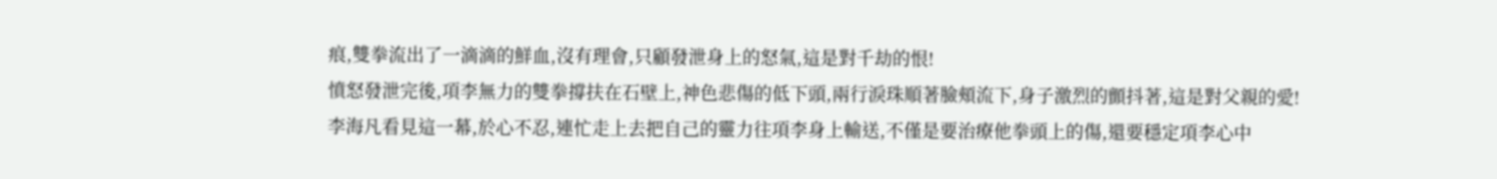痕,雙拳流出了一滴滴的鮮血,沒有理會,只顧發泄身上的怒氣,這是對千劫的恨!
憤怒發泄完後,項李無力的雙拳撐扶在石壁上,神色悲傷的低下頭,兩行淚珠順著臉頰流下,身子激烈的顫抖著,這是對父親的愛!
李海凡看見這一幕,於心不忍,連忙走上去把自己的靈力往項李身上輸送,不僅是要治療他拳頭上的傷,還要穩定項李心中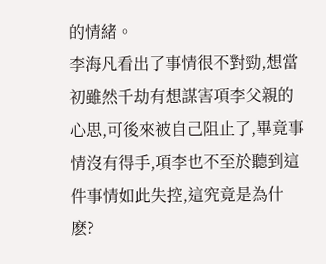的情緒。
李海凡看出了事情很不對勁,想當初雖然千劫有想謀害項李父親的心思,可後來被自己阻止了,畢竟事情沒有得手,項李也不至於聽到這件事情如此失控,這究竟是為什麽?